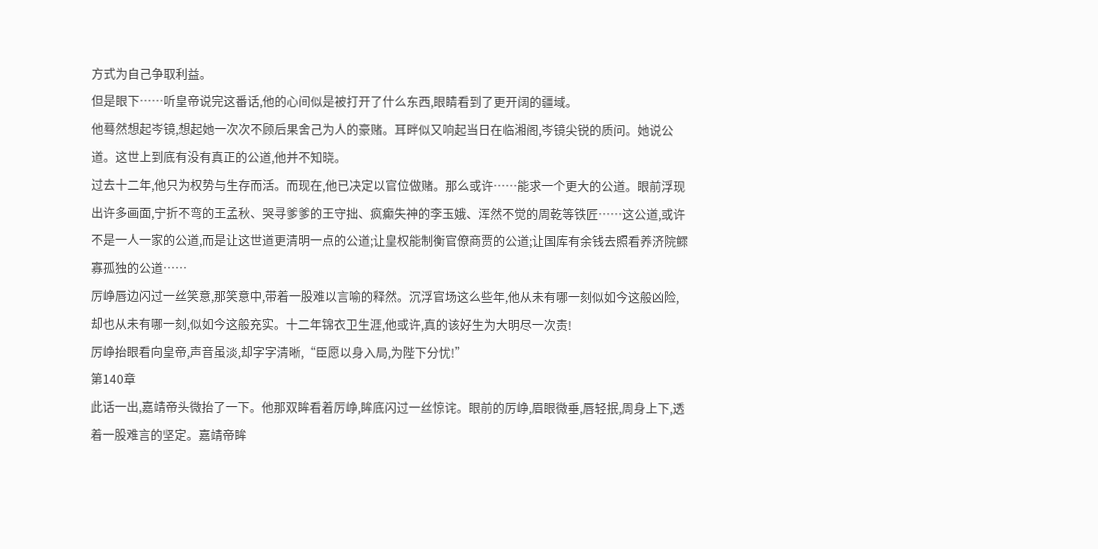方式为自己争取利益。
但是眼下……听皇帝说完这番话,他的心间似是被打开了什么东西,眼睛看到了更开阔的疆域。
他蓦然想起岑镜,想起她一次次不顾后果舍己为人的豪赌。耳畔似又响起当日在临湘阁,岑镜尖锐的质问。她说公道。这世上到底有没有真正的公道,他并不知晓。
过去十二年,他只为权势与生存而活。而现在,他已决定以官位做赌。那么或许……能求一个更大的公道。眼前浮现出许多画面,宁折不弯的王孟秋、哭寻爹爹的王守拙、疯癫失神的李玉娥、浑然不觉的周乾等铁匠……这公道,或许不是一人一家的公道,而是让这世道更清明一点的公道;让皇权能制衡官僚商贾的公道;让国库有余钱去照看养济院鳏寡孤独的公道……
厉峥唇边闪过一丝笑意,那笑意中,带着一股难以言喻的释然。沉浮官场这么些年,他从未有哪一刻似如今这般凶险,却也从未有哪一刻,似如今这般充实。十二年锦衣卫生涯,他或许,真的该好生为大明尽一次责!
厉峥抬眼看向皇帝,声音虽淡,却字字清晰,“臣愿以身入局,为陛下分忧!”
第140章
此话一出,嘉靖帝头微抬了一下。他那双眸看着厉峥,眸底闪过一丝惊诧。眼前的厉峥,眉眼微垂,唇轻抿,周身上下,透着一股难言的坚定。嘉靖帝眸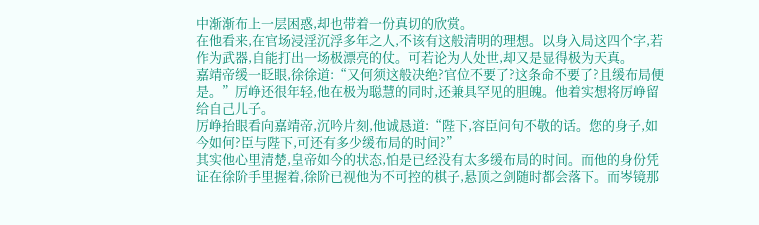中渐渐布上一层困惑,却也带着一份真切的欣赏。
在他看来,在官场浸淫沉浮多年之人,不该有这般清明的理想。以身入局这四个字,若作为武器,自能打出一场极漂亮的仗。可若论为人处世,却又是显得极为天真。
嘉靖帝缓一眨眼,徐徐道:“又何须这般决绝?官位不要了?这条命不要了?且缓布局便是。”厉峥还很年轻,他在极为聪慧的同时,还兼具罕见的胆魄。他着实想将厉峥留给自己儿子。
厉峥抬眼看向嘉靖帝,沉吟片刻,他诚恳道:“陛下,容臣问句不敬的话。您的身子,如今如何?臣与陛下,可还有多少缓布局的时间?”
其实他心里清楚,皇帝如今的状态,怕是已经没有太多缓布局的时间。而他的身份凭证在徐阶手里握着,徐阶已视他为不可控的棋子,悬顶之剑随时都会落下。而岑镜那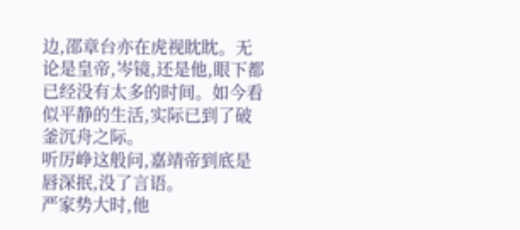边,邵章台亦在虎视眈眈。无论是皇帝,岑镜,还是他,眼下都已经没有太多的时间。如今看似平静的生活,实际已到了破釜沉舟之际。
听厉峥这般问,嘉靖帝到底是唇深抿,没了言语。
严家势大时,他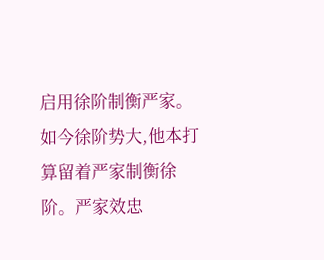启用徐阶制衡严家。如今徐阶势大,他本打算留着严家制衡徐阶。严家效忠